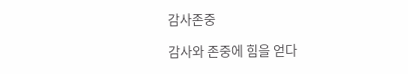감사존중

감사와 존중에 힘을 얻다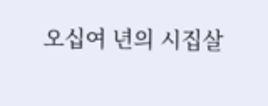오십여 년의 시집살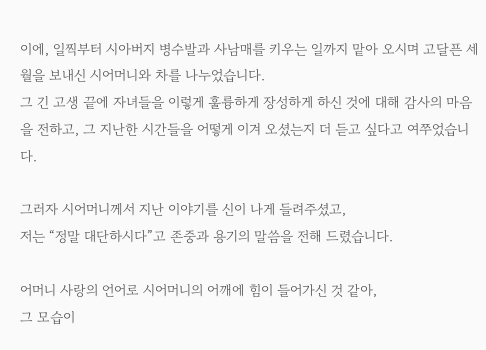이에, 일찍부터 시아버지 병수발과 사남매를 키우는 일까지 맡아 오시며 고달픈 세월을 보내신 시어머니와 차를 나누었습니다.
그 긴 고생 끝에 자녀들을 이렇게 훌륭하게 장성하게 하신 것에 대해 감사의 마음을 전하고, 그 지난한 시간들을 어떻게 이겨 오셨는지 더 듣고 싶다고 여쭈었습니다.

그러자 시어머니께서 지난 이야기를 신이 나게 들려주셨고,
저는 “정말 대단하시다”고 존중과 용기의 말씀을 전해 드렸습니다.

어머니 사랑의 언어로 시어머니의 어깨에 힘이 들어가신 것 같아,
그 모습이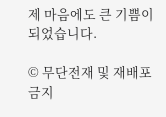제 마음에도 큰 기쁨이 되었습니다.

© 무단전재 및 재배포 금지